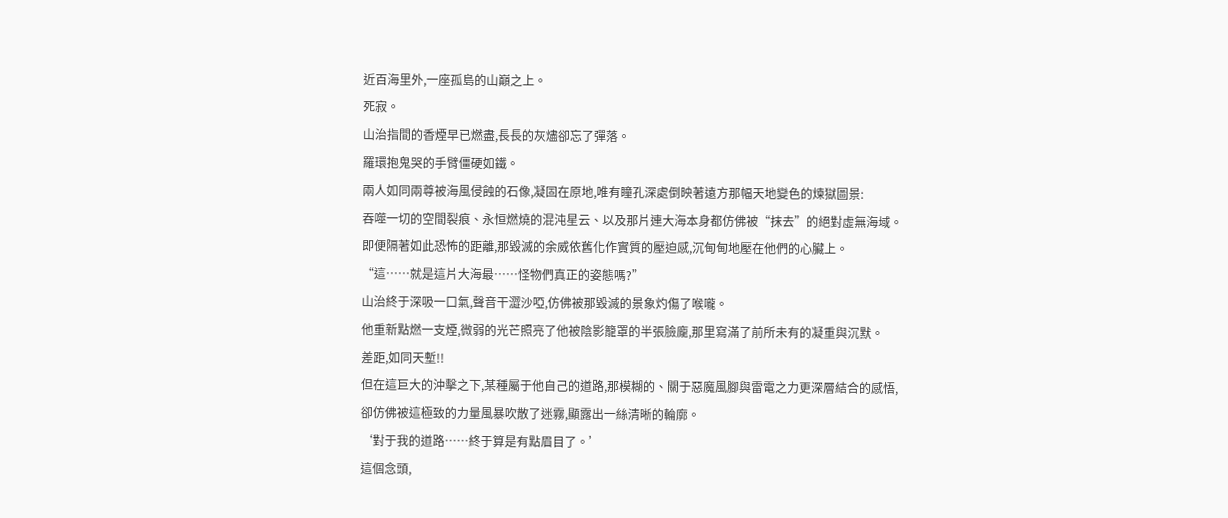近百海里外,一座孤島的山巔之上。
死寂。
山治指間的香煙早已燃盡,長長的灰燼卻忘了彈落。
羅環抱鬼哭的手臂僵硬如鐵。
兩人如同兩尊被海風侵蝕的石像,凝固在原地,唯有瞳孔深處倒映著遠方那幅天地變色的煉獄圖景:
吞噬一切的空間裂痕、永恒燃燒的混沌星云、以及那片連大海本身都仿佛被“抹去”的絕對虛無海域。
即便隔著如此恐怖的距離,那毀滅的余威依舊化作實質的壓迫感,沉甸甸地壓在他們的心臟上。
“這……就是這片大海最……怪物們真正的姿態嗎?”
山治終于深吸一口氣,聲音干澀沙啞,仿佛被那毀滅的景象灼傷了喉嚨。
他重新點燃一支煙,微弱的光芒照亮了他被陰影籠罩的半張臉龐,那里寫滿了前所未有的凝重與沉默。
差距,如同天塹!!
但在這巨大的沖擊之下,某種屬于他自己的道路,那模糊的、關于惡魔風腳與雷電之力更深層結合的感悟,
卻仿佛被這極致的力量風暴吹散了迷霧,顯露出一絲清晰的輪廓。
‘對于我的道路……終于算是有點眉目了。’
這個念頭,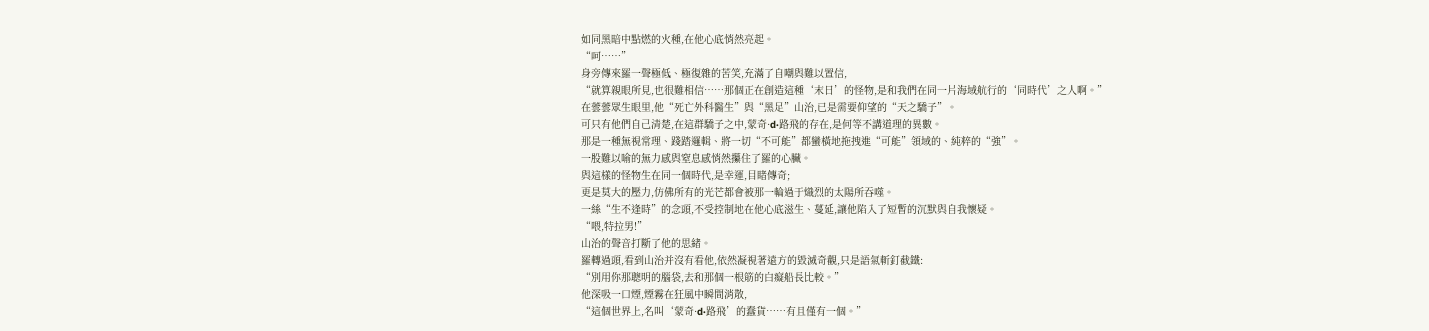如同黑暗中點燃的火種,在他心底悄然亮起。
“呵……”
身旁傳來羅一聲極低、極復雜的苦笑,充滿了自嘲與難以置信,
“就算親眼所見,也很難相信……那個正在創造這種‘末日’的怪物,是和我們在同一片海域航行的‘同時代’之人啊。”
在蕓蕓眾生眼里,他“死亡外科醫生”與“黑足”山治,已是需要仰望的“天之驕子”。
可只有他們自己清楚,在這群驕子之中,蒙奇·d·路飛的存在,是何等不講道理的異數。
那是一種無視常理、踐踏邏輯、將一切“不可能”都蠻橫地拖拽進“可能”領域的、純粹的“強”。
一股難以喻的無力感與窒息感悄然攥住了羅的心臟。
與這樣的怪物生在同一個時代,是幸運,目睹傳奇;
更是莫大的壓力,仿佛所有的光芒都會被那一輪過于熾烈的太陽所吞噬。
一絲“生不逢時”的念頭,不受控制地在他心底滋生、蔓延,讓他陷入了短暫的沉默與自我懷疑。
“喂,特拉男!”
山治的聲音打斷了他的思緒。
羅轉過頭,看到山治并沒有看他,依然凝視著遠方的毀滅奇觀,只是語氣斬釘截鐵:
“別用你那聰明的腦袋,去和那個一根筋的白癡船長比較。”
他深吸一口煙,煙霧在狂風中瞬間消散,
“這個世界上,名叫‘蒙奇·d·路飛’的蠢貨……有且僅有一個。”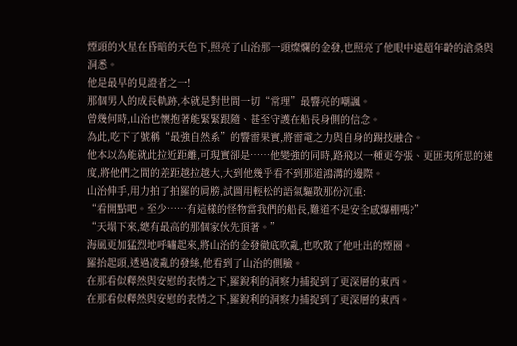煙頭的火星在昏暗的天色下,照亮了山治那一頭燦爛的金發,也照亮了他眼中遠超年齡的滄桑與洞悉。
他是最早的見證者之一!
那個男人的成長軌跡,本就是對世間一切“常理”最響亮的嘲諷。
曾幾何時,山治也懷抱著能緊緊跟隨、甚至守護在船長身側的信念。
為此,吃下了號稱“最強自然系”的響雷果實,將雷電之力與自身的踢技融合。
他本以為能就此拉近距離,可現實卻是……他變強的同時,路飛以一種更夸張、更匪夷所思的速度,將他們之間的差距越拉越大,大到他幾乎看不到那道鴻溝的邊際。
山治伸手,用力拍了拍羅的肩膀,試圖用輕松的語氣驅散那份沉重:
“看開點吧。至少……有這樣的怪物當我們的船長,難道不是安全感爆棚嗎?”
“天塌下來,總有最高的那個家伙先頂著。”
海風更加猛烈地呼嘯起來,將山治的金發徹底吹亂,也吹散了他吐出的煙圈。
羅抬起頭,透過凌亂的發絲,他看到了山治的側臉。
在那看似釋然與安慰的表情之下,羅銳利的洞察力捕捉到了更深層的東西。
在那看似釋然與安慰的表情之下,羅銳利的洞察力捕捉到了更深層的東西。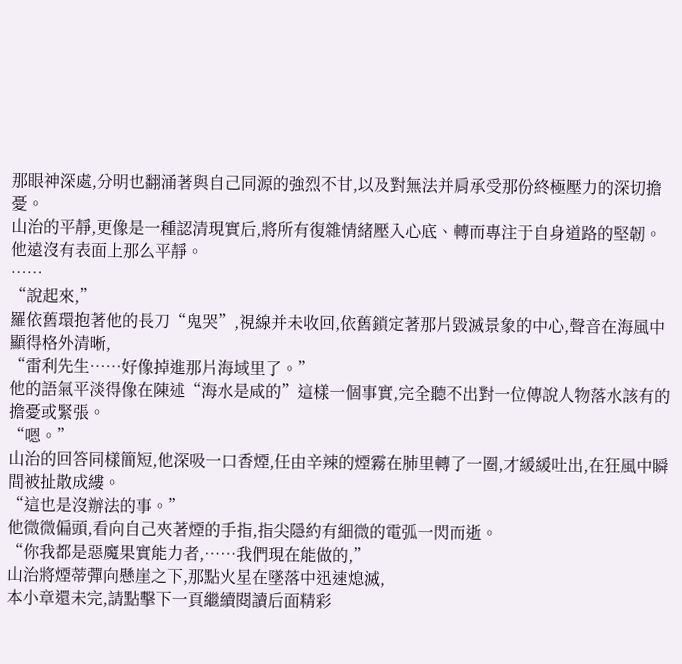那眼神深處,分明也翻涌著與自己同源的強烈不甘,以及對無法并肩承受那份終極壓力的深切擔憂。
山治的平靜,更像是一種認清現實后,將所有復雜情緒壓入心底、轉而專注于自身道路的堅韌。
他遠沒有表面上那么平靜。
……
“說起來,”
羅依舊環抱著他的長刀“鬼哭”,視線并未收回,依舊鎖定著那片毀滅景象的中心,聲音在海風中顯得格外清晰,
“雷利先生……好像掉進那片海域里了。”
他的語氣平淡得像在陳述“海水是咸的”這樣一個事實,完全聽不出對一位傳說人物落水該有的擔憂或緊張。
“嗯。”
山治的回答同樣簡短,他深吸一口香煙,任由辛辣的煙霧在肺里轉了一圈,才緩緩吐出,在狂風中瞬間被扯散成縷。
“這也是沒辦法的事。”
他微微偏頭,看向自己夾著煙的手指,指尖隱約有細微的電弧一閃而逝。
“你我都是惡魔果實能力者,……我們現在能做的,”
山治將煙蒂彈向懸崖之下,那點火星在墜落中迅速熄滅,
本小章還未完,請點擊下一頁繼續閱讀后面精彩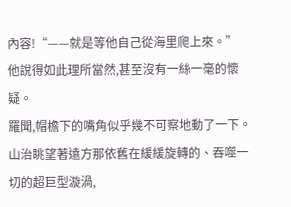內容!“——就是等他自己從海里爬上來。”
他說得如此理所當然,甚至沒有一絲一毫的懷疑。
羅聞,帽檐下的嘴角似乎幾不可察地動了一下。
山治眺望著遠方那依舊在緩緩旋轉的、吞噬一切的超巨型漩渦,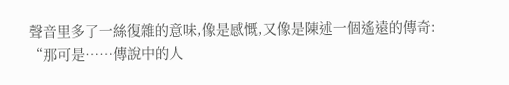聲音里多了一絲復雜的意味,像是感慨,又像是陳述一個遙遠的傳奇:
“那可是……傳說中的人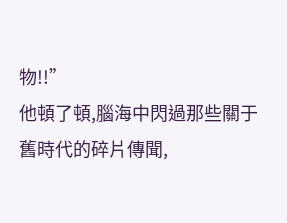物!!”
他頓了頓,腦海中閃過那些關于舊時代的碎片傳聞,